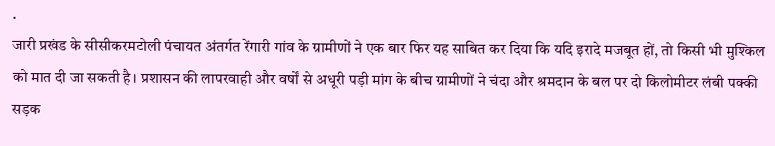.
जारी प्रखंड के सीसीकरमटोली पंचायत अंतर्गत रेंगारी गांव के ग्रामीणों ने एक बार फिर यह साबित कर दिया कि यदि इरादे मजबूत हों, तो किसी भी मुश्किल को मात दी जा सकती है। प्रशासन की लापरवाही और वर्षों से अधूरी पड़ी मांग के बीच ग्रामीणों ने चंदा और श्रमदान के बल पर दो किलोमीटर लंबी पक्की सड़क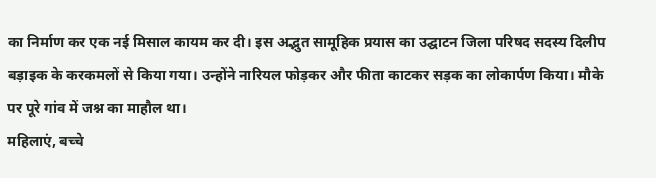का निर्माण कर एक नई मिसाल कायम कर दी। इस अद्भुत सामूहिक प्रयास का उद्घाटन जिला परिषद सदस्य दिलीप बड़ाइक के करकमलों से किया गया। उन्होंने नारियल फोड़कर और फीता काटकर सड़क का लोकार्पण किया। मौके पर पूरे गांव में जश्न का माहौल था।
महिलाएं, बच्चे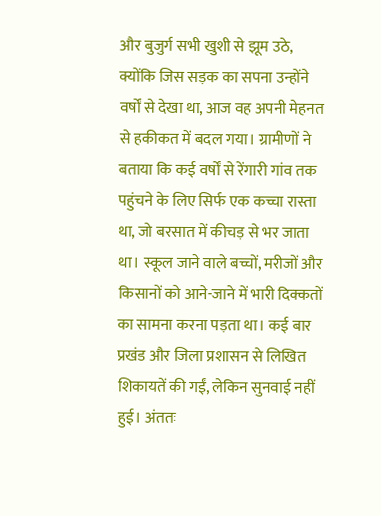और बुजुर्ग सभी खुशी से झूम उठे, क्योंकि जिस सड़क का सपना उन्होंने वर्षों से देखा था, आज वह अपनी मेहनत से हकीकत में बदल गया। ग्रामीणों ने बताया कि कई वर्षों से रेंगारी गांव तक पहुंचने के लिए सिर्फ एक कच्चा रास्ता था, जो बरसात में कीचड़ से भर जाता था। स्कूल जाने वाले बच्चों, मरीजों और किसानों को आने-जाने में भारी दिक्कतों का सामना करना पड़ता था। कई बार प्रखंड और जिला प्रशासन से लिखित शिकायतें की गईं, लेकिन सुनवाई नहीं हुई। अंततः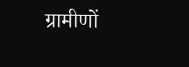ग्रामीणों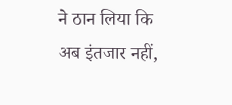ने ठान लिया कि अब इंतजार नहीं,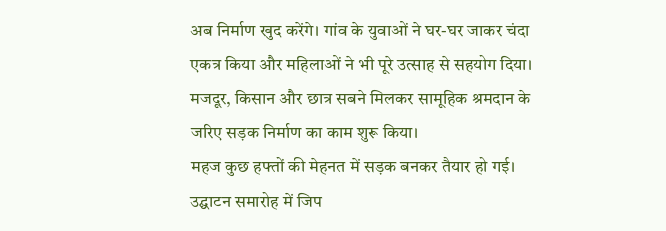अब निर्माण खुद करेंगे। गांव के युवाओं ने घर-घर जाकर चंदा एकत्र किया और महिलाओं ने भी पूरे उत्साह से सहयोग दिया। मजदूर, किसान और छात्र सबने मिलकर सामूहिक श्रमदान के जरिए सड़क निर्माण का काम शुरू किया।
महज कुछ हफ्तों की मेहनत में सड़क बनकर तैयार हो गई। उद्घाटन समारोह में जिप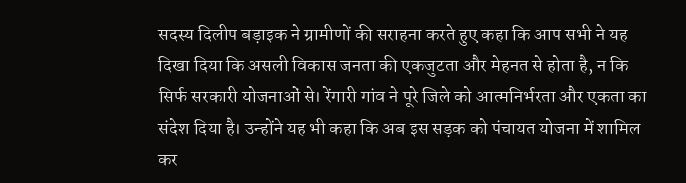सदस्य दिलीप बड़ाइक ने ग्रामीणों की सराहना करते हुए कहा कि आप सभी ने यह दिखा दिया कि असली विकास जनता की एकजुटता और मेहनत से होता है, न कि सिर्फ सरकारी योजनाओं से। रेंगारी गांव ने पूरे जिले को आत्मनिर्भरता और एकता का संदेश दिया है। उन्होंने यह भी कहा कि अब इस सड़क को पंचायत योजना में शामिल कर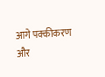आगे पक्कीकरण और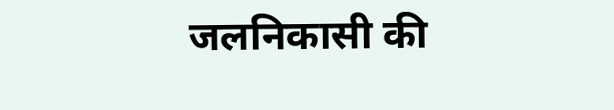जलनिकासी की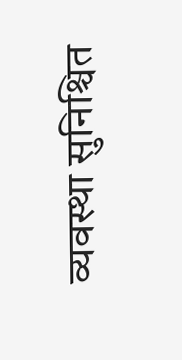व्यवस्था सुनिश्चित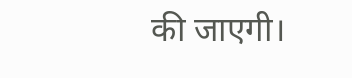की जाएगी।